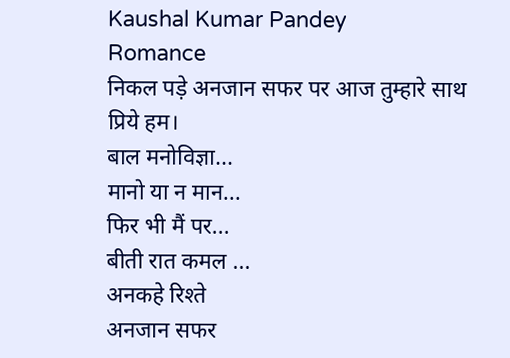Kaushal Kumar Pandey
Romance
निकल पड़े अनजान सफर पर आज तुम्हारे साथ प्रिये हम।
बाल मनोविज्ञा...
मानो या न मान...
फिर भी मैं पर...
बीती रात कमल ...
अनकहे रिश्ते
अनजान सफर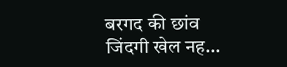बरगद की छांव
जिंदगी खेल नह...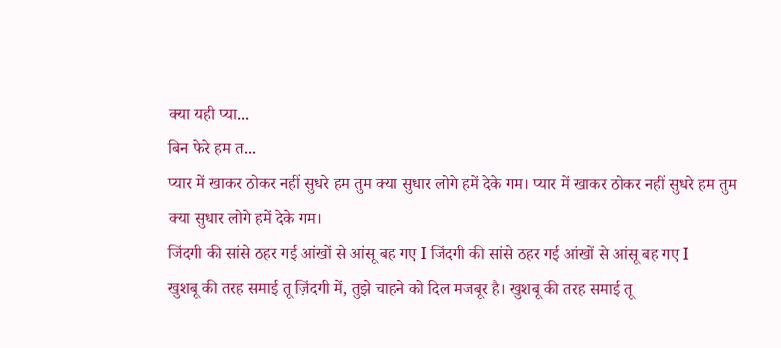क्या यही प्या...
बिन फेरे हम त...
प्यार में खाकर ठोकर नहीं सुधरे हम तुम क्या सुधार लोगे हमें देके गम। प्यार में खाकर ठोकर नहीं सुधरे हम तुम क्या सुधार लोगे हमें देके गम।
जिंदगी की सांसे ठहर गई आंखों से आंसू बह गए I जिंदगी की सांसे ठहर गई आंखों से आंसू बह गए I
खुशबू की तरह समाई तू ज़िंदगी में, तुझे चाहने को दिल मजबूर है। खुशबू की तरह समाई तू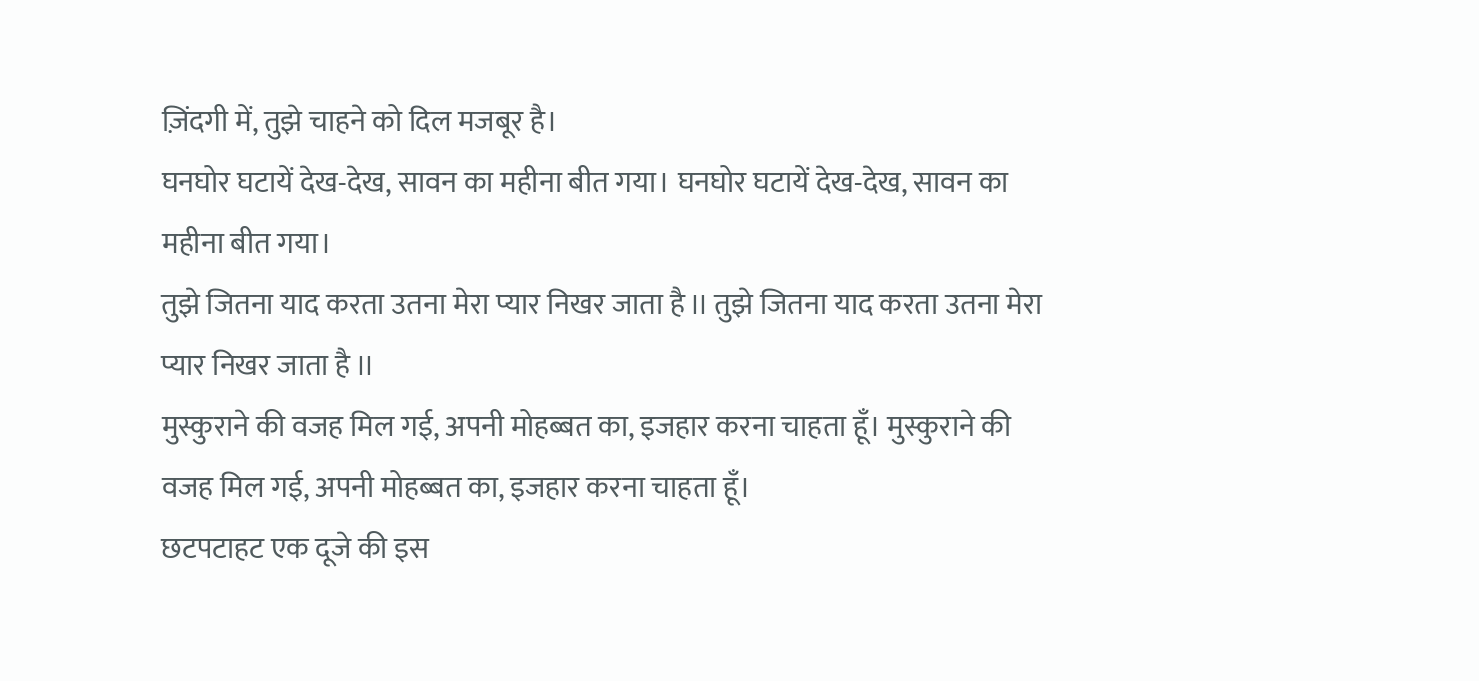ज़िंदगी में, तुझे चाहने को दिल मजबूर है।
घनघोर घटायें देख-देख, सावन का महीना बीत गया। घनघोर घटायें देख-देख, सावन का महीना बीत गया।
तुझे जितना याद करता उतना मेरा प्यार निखर जाता है II तुझे जितना याद करता उतना मेरा प्यार निखर जाता है II
मुस्कुराने की वजह मिल गई, अपनी मोहब्बत का, इजहार करना चाहता हूँ। मुस्कुराने की वजह मिल गई, अपनी मोहब्बत का, इजहार करना चाहता हूँ।
छटपटाहट एक दूजे की इस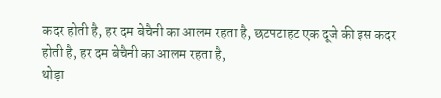कदर होती है, हर दम बेचैनी का आलम रहता है, छटपटाहट एक दूजे की इस कदर होती है, हर दम बेचैनी का आलम रहता है,
थोड़ा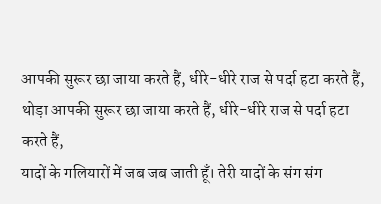आपकी सुरूर छा जाया करते हैं, धीरे-धीरे राज से पर्दा हटा करते हैं, थोड़ा आपकी सुरूर छा जाया करते हैं, धीरे-धीरे राज से पर्दा हटा करते हैं,
यादों के गलियारों में जब जब जाती हूँ। तेरी यादों के संग संग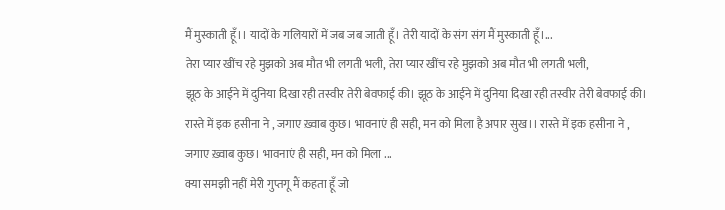मैं मुस्काती हूँ।। यादों के गलियारों में जब जब जाती हूँ। तेरी यादों के संग संग मैं मुस्काती हूँ।...
तेरा प्यार खींच रहे मुझको अब मौत भी लगती भली, तेरा प्यार खींच रहे मुझको अब मौत भी लगती भली,
झूठ के आईने में दुनिया दिखा रही तस्वीर तेरी बेवफाई की। झूठ के आईने में दुनिया दिखा रही तस्वीर तेरी बेवफाई की।
रास्ते में इक हसीना ने , जगाए ख़्वाब कुछ। भावनाएं ही सही, मन को मिला है अपार सुख।। रास्ते में इक हसीना ने , जगाए ख़्वाब कुछ। भावनाएं ही सही, मन को मिला ...
क्या समझी नहीं मेरी गुप्तगू मैं कहता हूँ जो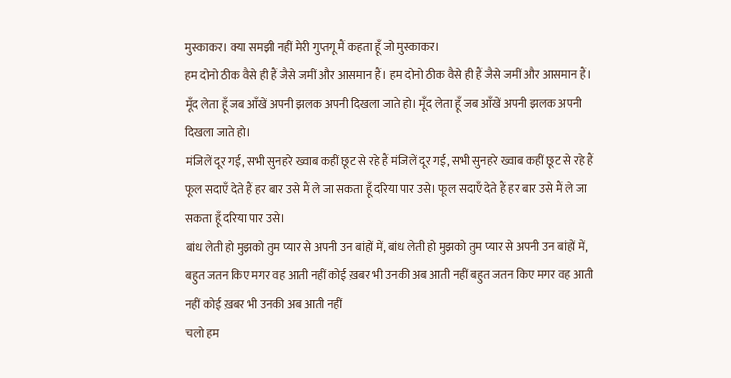मुस्काकर। क्या समझी नहीं मेरी गुप्तगू मैं कहता हूँ जो मुस्काकर।
हम दोनो ठीक वैसे ही हैं जैसे जमीं और आसमान हैं। हम दोनो ठीक वैसे ही हैं जैसे जमीं और आसमान हैं।
मूँद लेता हूँ जब आँखें अपनी झलक अपनी दिखला जाते हो। मूँद लेता हूँ जब आँखें अपनी झलक अपनी दिखला जाते हो।
मंजिलें दूर गई, सभी सुनहरे ख्वाब कहीं छूट से रहे हैं मंजिलें दूर गई, सभी सुनहरे ख्वाब कहीं छूट से रहे हैं
फूल सदाएँ देते हैं हर बार उसे मैं ले जा सकता हूँ दरिया पार उसे। फूल सदाएँ देते हैं हर बार उसे मैं ले जा सकता हूँ दरिया पार उसे।
बांध लेती हो मुझको तुम प्यार से अपनी उन बांहों में, बांध लेती हो मुझको तुम प्यार से अपनी उन बांहों में,
बहुत जतन किए मगर वह आती नहीं कोई ख़बर भी उनकी अब आती नहीं बहुत जतन किए मगर वह आती नहीं कोई ख़बर भी उनकी अब आती नहीं
चलो हम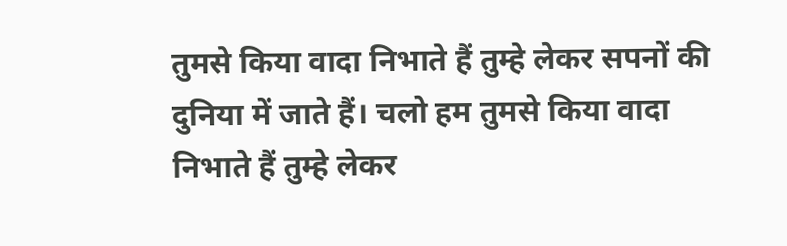तुमसे किया वादा निभाते हैं तुम्हे लेकर सपनों की दुनिया में जाते हैं। चलो हम तुमसे किया वादा निभाते हैं तुम्हे लेकर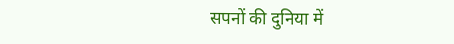सपनों की दुनिया में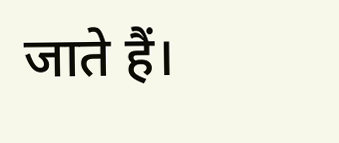जाते हैं।